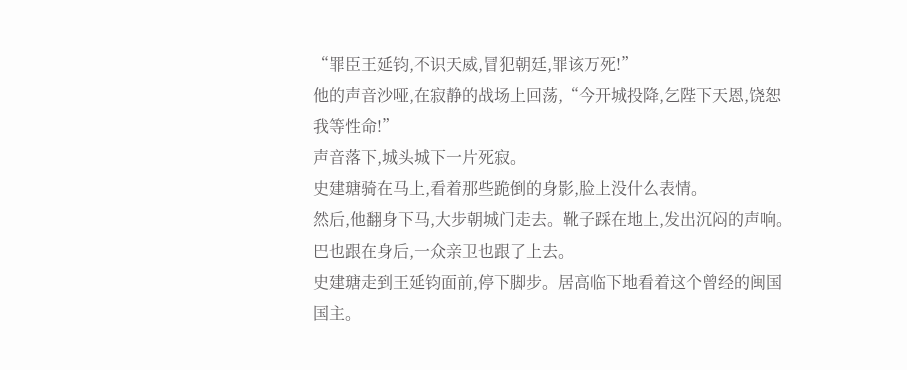“罪臣王延钧,不识天威,冒犯朝廷,罪该万死!”
他的声音沙哑,在寂静的战场上回荡,“今开城投降,乞陛下天恩,饶恕我等性命!”
声音落下,城头城下一片死寂。
史建瑭骑在马上,看着那些跪倒的身影,脸上没什么表情。
然后,他翻身下马,大步朝城门走去。靴子踩在地上,发出沉闷的声响。
巴也跟在身后,一众亲卫也跟了上去。
史建瑭走到王延钧面前,停下脚步。居高临下地看着这个曾经的闽国国主。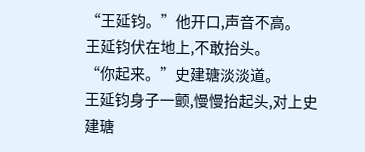“王延钧。”他开口,声音不高。
王延钧伏在地上,不敢抬头。
“你起来。”史建瑭淡淡道。
王延钧身子一颤,慢慢抬起头,对上史建瑭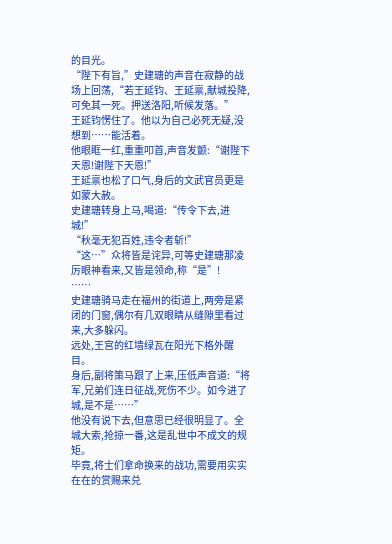的目光。
“陛下有旨,”史建瑭的声音在寂静的战场上回荡,“若王延钧、王延禀,献城投降,可免其一死。押送洛阳,听候发落。”
王延钧愣住了。他以为自己必死无疑,没想到……能活着。
他眼眶一红,重重叩首,声音发颤:“谢陛下天恩!谢陛下天恩!”
王延禀也松了口气,身后的文武官员更是如蒙大赦。
史建瑭转身上马,喝道:“传令下去,进城!”
“秋毫无犯百姓,违令者斩!”
“这…”众将皆是诧异,可等史建瑭那凌厉眼神看来,又皆是领命,称“是”!
……
史建瑭骑马走在福州的街道上,两旁是紧闭的门窗,偶尔有几双眼睛从缝隙里看过来,大多躲闪。
远处,王宫的红墙绿瓦在阳光下格外醒目。
身后,副将策马跟了上来,压低声音道:“将军,兄弟们连日征战,死伤不少。如今进了城,是不是……”
他没有说下去,但意思已经很明显了。全城大索,抢掠一番,这是乱世中不成文的规矩。
毕竟,将士们拿命换来的战功,需要用实实在在的赏赐来兑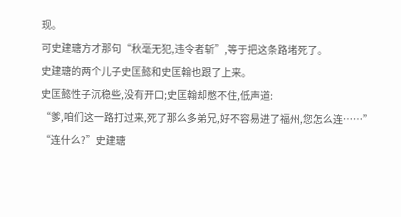现。
可史建瑭方才那句“秋毫无犯,违令者斩”,等于把这条路堵死了。
史建瑭的两个儿子史匡懿和史匡翰也跟了上来。
史匡懿性子沉稳些,没有开口;史匡翰却憋不住,低声道:
“爹,咱们这一路打过来,死了那么多弟兄,好不容易进了福州,您怎么连……”
“连什么?”史建瑭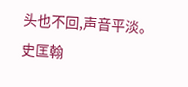头也不回,声音平淡。
史匡翰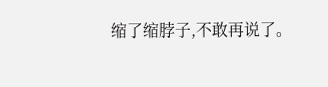缩了缩脖子,不敢再说了。